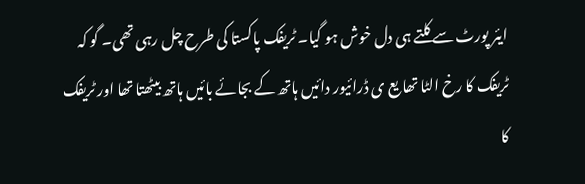ایئر پورٹ سے کلتے ہی دل خوش ہو گیا۔ ٹریفک پاکستا کی طرح چل رہی تھی۔ گو کہ ٹریفک کا رخ الٹا تھا یع ی ڈرائیور دائیں ہاتھ کے بجائے بائیں ہاتھ بیٹھتا تھا اور ٹریفک کا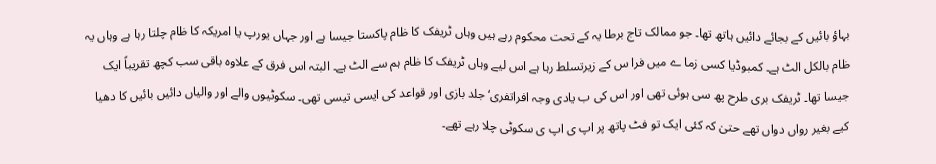بہاؤ بائیں کے بجائے دائیں ہاتھ تھا۔ جو ممالک تاج برطا یہ کے تحت محکوم رہے ہیں وہاں ٹریفک کا ظام پاکستا جیسا ہے اور جہاں یورپ یا امریکہ کا ظام چلتا رہا ہے وہاں یہ ظام بالکل الٹ ہے۔ کمبوڈیا کسی زما ے میں فرا س کے زیرتسلط رہا ہے اس لیے وہاں ٹریفک کا ظام ہم سے الٹ ہے۔ البتہ اس فرق کے علاوہ باقی سب کچھ تقریباً ایک جیسا تھا۔ ٹریفک بری طرح پھ سی ہوئی تھی اور اس کی ب یادی وجہ افراتفری‘ جلد بازی اور قواعد کی ایسی تیسی تھی۔ سکوٹیوں والے اور والیاں دائیں بائیں کا دھیا کیے بغیر رواں دواں تھے حتیٰ کہ کئی ایک تو فٹ پاتھ پر اپ ی اپ ی سکوٹی چلا رہے تھے۔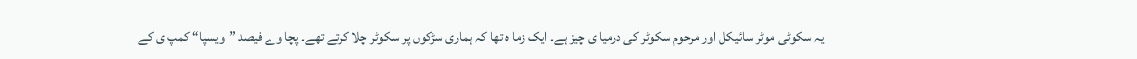یہ سکوٹی موٹر سائیکل اور مرحوم سکوٹر کی درمیا ی چیز ہے۔ ایک زما ہ تھا کہ ہماری سڑکوں پر سکوٹر چلا کرتے تھے۔ پچا وے فیصد ”ویسپا“ کمپ ی کے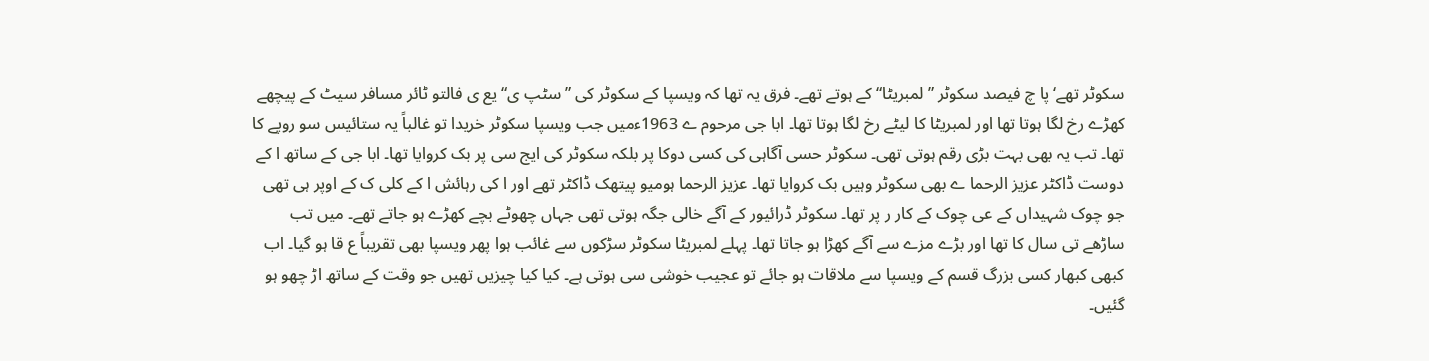سکوٹر تھے‘پا چ فیصد سکوٹر ”لمبریٹا“ کے ہوتے تھے۔ فرق یہ تھا کہ ویسپا کے سکوٹر کی ”سٹپ ی“ یع ی فالتو ٹائر مسافر سیٹ کے پیچھے کھڑے رخ لگا ہوتا تھا اور لمبریٹا کا لیٹے رخ لگا ہوتا تھا۔ ابا جی مرحوم ے 1963ءمیں جب ویسپا سکوٹر خریدا تو غالباً یہ ستائیس سو روپے کا تھا۔ تب یہ بھی بہت بڑی رقم ہوتی تھی۔ سکوٹر حسی آگاہی کی کسی دوکا پر بلکہ سکوٹر کی ایج سی پر بک کروایا تھا۔ ابا جی کے ساتھ ا کے دوست ڈاکٹر عزیز الرحما ے بھی سکوٹر وہیں بک کروایا تھا۔ عزیز الرحما ہومیو پیتھک ڈاکٹر تھے اور ا کی رہائش ا کے کلی ک کے اوپر ہی تھی جو چوک شہیداں کے عی چوک کے کار ر پر تھا۔ سکوٹر ڈرائیور کے آگے خالی جگہ ہوتی تھی جہاں چھوٹے بچے کھڑے ہو جاتے تھے۔ میں تب ساڑھے تی سال کا تھا اور بڑے مزے سے آگے کھڑا ہو جاتا تھا۔ پہلے لمبریٹا سکوٹر سڑکوں سے غائب ہوا پھر ویسپا بھی تقریباً ع قا ہو گیا۔ اب کبھی کبھار کسی بزرگ قسم کے ویسپا سے ملاقات ہو جائے تو عجیب خوشی سی ہوتی ہے۔ کیا کیا چیزیں تھیں جو وقت کے ساتھ اڑ چھو ہو گئیں۔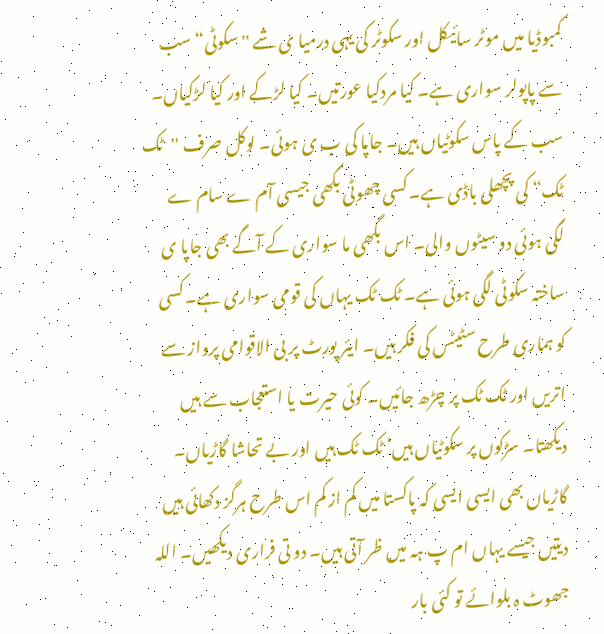کمبوڈیا میں موٹر سائیکل اور سکوٹر کی یہی درمیا ی شے ''سکوٹی“ سب سے پاپولر سواری ہے۔ کیا مردکیا عورتیں۔ کیا لڑکے اور کیا لڑکیاں۔ سب کے پاس سکوٹیاں ہیں۔ جاپا کی ب ی ہوئی۔ لوکل صرف ''ٹک ٹک“ کی پچھلی باڈی ہے۔ کسی چھوٹی بگھی جیسی آم ے سام ے لگی ہوئی دو سیٹوں والی۔ اس بگھی ما سواری کے آگے بھی جاپا ی ساختہ سکوٹی لگی ہوئی ہے۔ ٹک ٹک یہاں کی قومی سواری ہے۔ کسی کو ہماری طرح سٹیٹس کی فکر ہیں۔ ایئر پورٹ پر بی الاقوامی پرواز سے اتریں اور ٹک ٹک پر چڑھ جائیں۔ کوئی حیرت یا استعجاب سے ہیں دیکھتا۔ سڑکوں پر سکوٹیاں ہیں‘ ٹک ٹک ہیں اور بے تحاشا گاڑیاں۔ گاڑیاں بھی ایسی ایسی کہ پاکستا میں کم از کم اس طرح ہرگز دکھائی ہیں دیتیں جیسے یہاں ام پ ہہ میں ظر آتی ہیں۔ دو تی فراری دیکھیں۔ اللہ جھوٹ ہ بلوائے تو کئی بار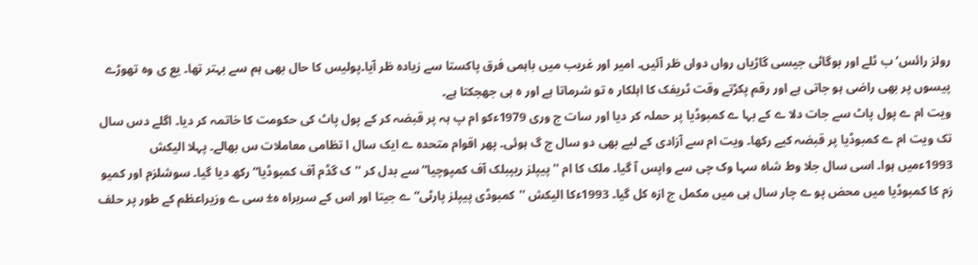رولز رائس‘ ب ٹلے اور بوگاٹی جیسی گاڑیاں رواں دواں ظر آئیں۔ امیر اور غریب میں باہمی فرق پاکستا سے زیادہ ظر آیا۔پولیس کا حال بھی ہم سے بہتر تھا۔ یع ی وہ تھوڑے پیسوں پر بھی راضی ہو جاتی ہے اور رقم پکڑتے وقت ٹریفک کا اہلکار ہ تو شرماتا ہے اور ہ ہی جھجکتا ہے۔
ویت ام ے پول پاٹ سے جات دلا ے کے بہا ے کمبوڈیا پر حملہ کر دیا اور سات ج وری 1979ءکو ام پ ہہ پر قبضہ کر کے پول پاٹ کی حکومت کا خاتمہ کر دیا۔ اگلے دس سال تک ویت ام ے کمبوڈیا پر قبضہ کیے رکھا۔ ویت ام سے آزادی کے لیے بھی دو سال ج گ ہوئی۔ پھر اقوام متحدہ ے ایک سال ا تظامی معاملات س بھالے۔ پہلا الیکش 1993ءمیں ہوا۔ اسی سال جلا وط شاہ سہا وک چی سے واپس آ گیا۔ ملک کا ام ''پیپلز ریپبلک آف کمپوچیا“ سے بدل کر ''ک گڈم آف کمبوڈیا“ رکھ دیا گیا۔ سوشلزم اور کمیو زم کا کمبوڈیا میں محض پو ے چار سال ہی میں مکمل ج ازہ کل گیا۔ 1993ءکا الیکش ''کمبوڈی پیپلز پارٹی“ ے جیتا اور اس کے سربراہ ہ± سی ے وزیراعظم کے طور پر حلف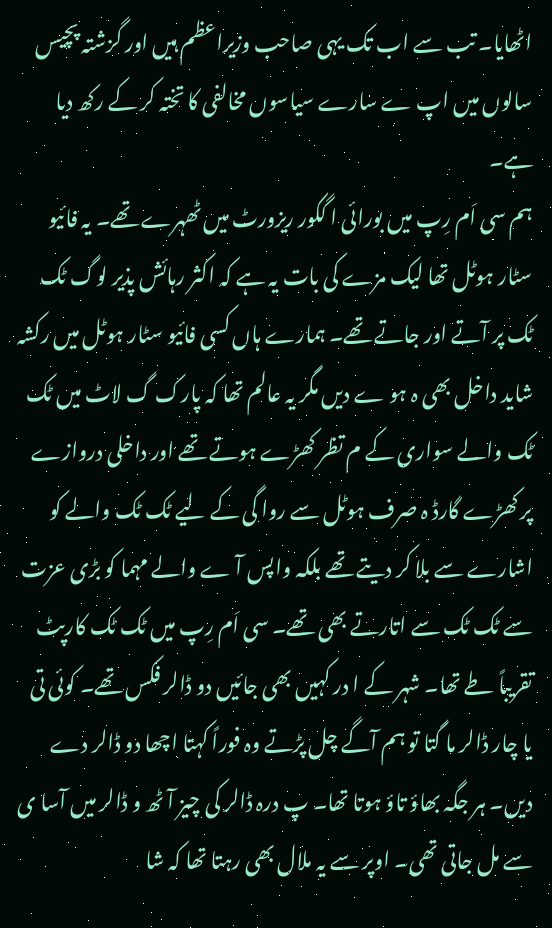اٹھایا۔ تب سے اب تک یہی صاحب وزیراعظم ہیں اور گزشتہ پچیس سالوں میں اپ ے سارے سیاسوں مخالفی کا تختہ کر کے رکھ دیا ہے۔
ہم سی اَم رِپ میں بورائی ا گکور ریزورٹ میں ٹھہرے تھے۔ یہ فائیو سٹار ہوٹل تھا لیک مزے کی بات یہ ہے کہ اکثر رہائش پذیر لوگ ٹک ٹک پر آتے اور جاتے تھے۔ ہمارے ہاں کسی فائیو سٹار ہوٹل میں رکشہ شاید داخل بھی ہ ہو ے دیں مگر یہ عالم تھا کہ پارک گ لاٹ میں ٹک ٹک والے سواری کے م تظر کھڑے ہوتے تھے اور داخلی دروازے پر کھڑے گارڈ ہ صرف ہوٹل سے روا گی کے لیے ٹک ٹک والے کو اشارے سے بلا کر دیتے تھے بلکہ واپس آ ے والے مہما کو بڑی عزت سے ٹک ٹک سے اتارتے بھی تھے۔ سی اَم رِپ میں ٹک ٹک کارپٹ تقریباً طے تھا۔ شہر کے ا در کہیں بھی جائیں دو ڈالر فکس تھے۔ کوئی تی یا چار ڈالر ما گتا تو ہم آگے چل پڑتے وہ فوراً کہتا اچھا دو ڈالر دے دیں۔ ہر جگہ بھاؤ تاؤ ہوتا تھا۔ پ درہ ڈالر کی چیز آٹھ و ڈالر میں آسا ی سے مل جاتی تھی۔ اوپر سے یہ ملال بھی رہتا تھا کہ شا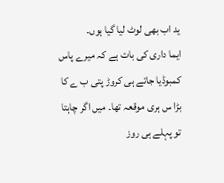ید اب بھی لوٹ لیا گیا ہوں۔
ایما داری کی بات ہے کہ میرے پاس کمبوڈیا جاتے ہی کروڑ پتی ب ے کا بڑا س ہری موقعہ تھا۔ میں اگر چاہتا تو پہلے ہی روز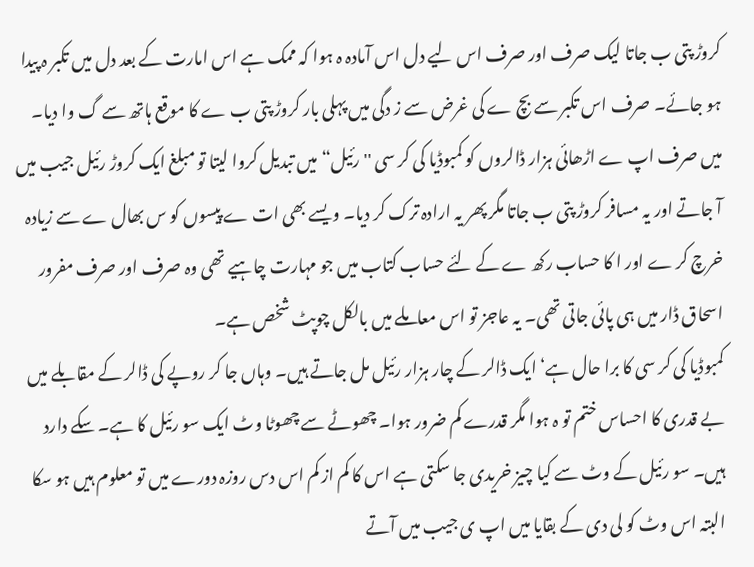کروڑ پتی ب جاتا لیک صرف اور صرف اس لیے دل اس آمادہ ہ ہوا کہ ممک ہے اس امارت کے بعد دل میں تکبر ہ پیدا ہو جائے۔ صرف اس تکبر سے بچ ے کی غرض سے ز دگی میں پہلی بار کروڑ پتی ب ے کا موقع ہاتھ سے گ وا دیا۔ میں صرف اپ ے اڑھائی ہزار ڈالروں کو کمبوڈیا کی کر سی ''رئیل“ میں تبدیل کروا لیتا تو مبلغ ایک کروڑ رئیل جیب میں آ جاتے اور یہ مسافر کروڑ پتی ب جاتا مگر پھر یہ ارادہ ترک کر دیا۔ ویسے بھی ات ے پیسوں کو س بھال ے سے زیادہ خرچ کر ے اور ا کا حساب رکھ ے کے لئے حساب کتاب میں جو مہارت چاہیے تھی وہ صرف اور صرف مفرور اسحاق ڈار میں ہی پائی جاتی تھی۔ یہ عاجز تو اس معاملے میں بالکل چوپٹ شخص ہے۔
کمبوڈیا کی کر سی کا برا حال ہے‘ ایک ڈالر کے چار ہزار رئیل مل جاتے ہیں۔ وہاں جا کر روپے کی ڈالر کے مقابلے میں بے قدری کا احساس ختم تو ہ ہوا مگر قدرے کم ضرور ہوا۔ چھوٹے سے چھوٹا وٹ ایک سو رئیل کا ہے۔ سکے دارد ہیں۔ سو رئیل کے وٹ سے کیا چیز خریدی جا سکتی ہے اس کا کم از کم اس دس روزہ دورے میں تو معلوم ہیں ہو سکا البتہ اس وٹ کو لی دی کے بقایا میں اپ ی جیب میں آتے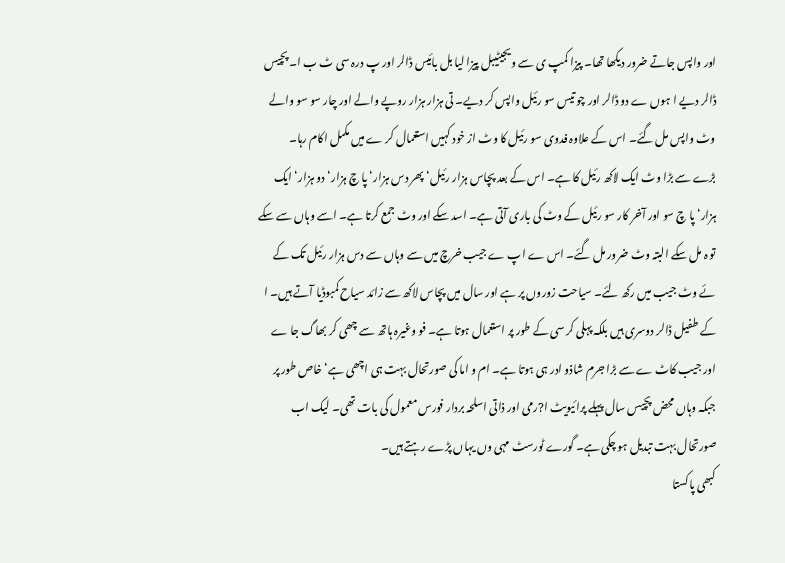اور واپس جاتے ضرور دیکھا تھا۔ پیزا کمپ ی سے ویجیٹیبل پیزا لیا بل بائیس ڈالر اور پ درہ سی ٹ ب ا۔ پچیس ڈالر دیے ا ہوں ے دو ڈالر اور چو تیس سو رئیل واپس کر دیے۔ تی ہزار ہزار روپے والے اور چار سو سو والے وٹ واپس مل گئے۔ اس کے علاوہ فدوی سو رئیل کا وٹ از خود کہیں استعمال کر ے میں مکمل اکام رہا۔
بڑے سے بڑا وٹ ایک لاکھ رئیل کا ہے۔ اس کے بعد پچاس ہزار رئیل‘ پھر دس ہزار‘ پا چ ہزار‘ دو ہزار‘ ایک ہزار‘ پا چ سو اور آخر کار سو رئیل کے وٹ کی باری آتی ہے۔ اسد سکے اور وٹ جمع کرتا ہے۔ اسے وہاں سے سکے تو ہ مل سکے البتہ وٹ ضرور مل گئے۔ اس ے اپ ے جیب خرچ میں سے وہاں سے دس ہزار رئیل تک کے ئے وٹ جیب میں رکھ لئے۔ سیاحت زوروں پر ہے اور سال میں پچاس لاکھ سے زائد سیاح کمبوڈیا آتے ہیں۔ ا کے طفیل ڈالر دوسری ہیں بلکہ پہلی کر سی کے طور پر استعمال ہوتا ہے۔ فو وغیرہ ہاتھ سے چھی کر بھاگ جا ے اور جیب کاٹ ے سے بڑا جرم شاذو ادر ہی ہوتا ہے۔ ام و اما کی صورتحال بہت ہی اچھی ہے‘ خاص طور پر جبکہ وہاں محض پچیس سال پہلے پرائیویٹ ا?رمی اور ذاتی اسلحہ بردار فورس معمول کی بات تھی۔ لیک اب صورتحال بہت تبدیل ہو چکی ہے۔ گورے ٹورسٹ مہی وں یہاں پڑے رہتے ہیں۔
کبھی پاکستا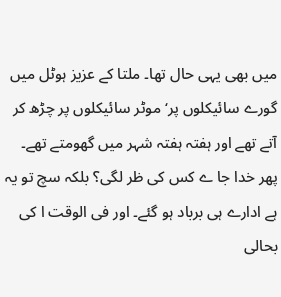میں بھی یہی حال تھا۔ ملتا کے عزیز ہوٹل میں گورے سائیکلوں پر‘ موٹر سائیکلوں پر چڑھ کر آتے تھے اور ہفتہ ہفتہ شہر میں گھومتے تھے۔ پھر خدا جا ے کس کی ظر لگی؟ بلکہ سچ تو یہ ہے ادارے ہی برباد ہو گئے۔ اور فی الوقت ا کی بحالی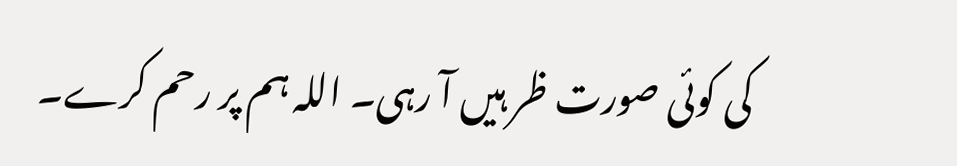کی کوئی صورت ظر ہیں آ رہی۔ اللہ ہم پر رحم کرے۔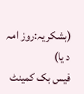(بشکریہ:روز امہ د یا)
فیس بک کمینٹ